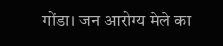गोंडा। जन आरोग्य मेले का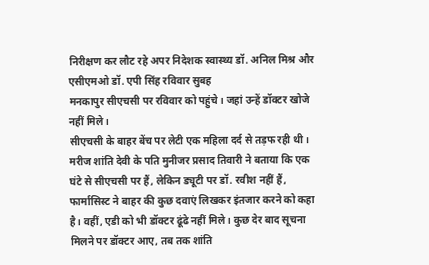निरीक्षण कर लौट रहे अपर निदेशक स्वास्थ्य डॉ. अनिल मिश्र और एसीएमओ डॉ. एपी सिंह रविवार सुबह
मनकापुर सीएचसी पर रविवार को पहुंचे। जहां उन्हें डॉक्टर खोजे नहीं मिले।
सीएचसी के बाहर बेंच पर लेटी एक महिला दर्द से तड़फ रही थी। मरीज शांति देवी के पति मुनीजर प्रसाद तिवारी ने बताया कि एक घंटे से सीएचसी पर हैं, लेकिन ड्यूटी पर डॉ. रवीश नहीं हैं, फार्मासिस्ट ने बाहर की कुछ दवाएं लिखकर इंतजार करने को कहा है। वहीं, एडी को भी डॉक्टर ढूंढे नहीं मिले। कुछ देर बाद सूचना मिलने पर डॉक्टर आए, तब तक शांति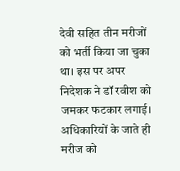देवी सहित तीन मरीजों को भर्ती किया जा चुका था। इस पर अपर निदेशक ने डॉ रवीश को जमकर फटकार लगाई।
अधिकारियों के जाते ही मरीज को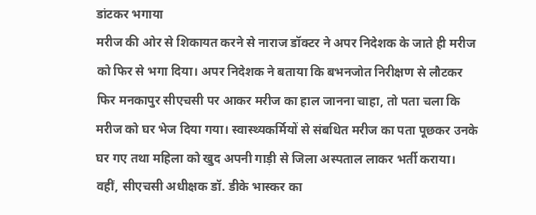डांटकर भगाया
मरीज की ओर से शिकायत करने से नाराज डॉक्टर ने अपर निदेशक के जाते ही मरीज को फिर से भगा दिया। अपर निदेशक ने बताया कि बभनजोत निरीक्षण से लौटकर फिर मनकापुर सीएचसी पर आकर मरीज का हाल जानना चाहा, तो पता चला कि मरीज को घर भेज दिया गया। स्वास्थ्यकर्मियों से संबधित मरीज का पता पूछकर उनके घर गए तथा महिला को खुद अपनी गाड़ी से जिला अस्पताल लाकर भर्ती कराया।
वहीं, सीएचसी अधीक्षक डॉ. डीके भास्कर का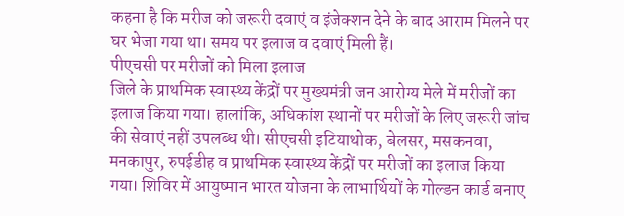कहना है कि मरीज को जरूरी दवाएं व इंजेक्शन देने के बाद आराम मिलने पर घर भेजा गया था। समय पर इलाज व दवाएं मिली हैं।
पीएचसी पर मरीजों को मिला इलाज
जिले के प्राथमिक स्वास्थ्य केंद्रों पर मुख्यमंत्री जन आरोग्य मेले में मरीजों का इलाज किया गया। हालांकि, अधिकांश स्थानों पर मरीजों के लिए जरूरी जांच की सेवाएं नहीं उपलब्ध थी। सीएचसी इटियाथोक, बेलसर, मसकनवा, मनकापुर, रुपईडीह व प्राथमिक स्वास्थ्य केंद्रों पर मरीजों का इलाज किया गया। शिविर में आयुष्मान भारत योजना के लाभार्थियों के गोल्डन कार्ड बनाए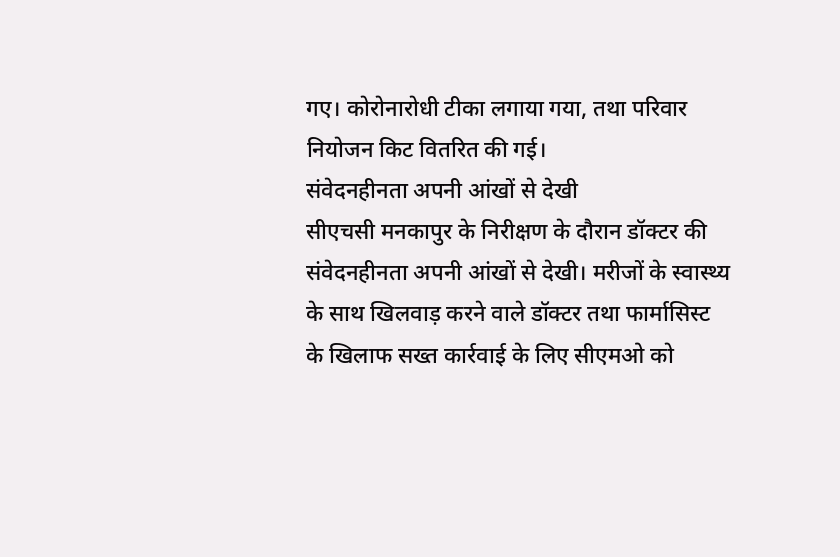गए। कोरोनारोधी टीका लगाया गया, तथा परिवार नियोजन किट वितरित की गई।
संवेदनहीनता अपनी आंखों से देखी
सीएचसी मनकापुर के निरीक्षण के दौरान डॉक्टर की संवेदनहीनता अपनी आंखों से देखी। मरीजों के स्वास्थ्य के साथ खिलवाड़ करने वाले डॉक्टर तथा फार्मासिस्ट के खिलाफ सख्त कार्रवाई के लिए सीएमओ को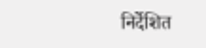निर्देशित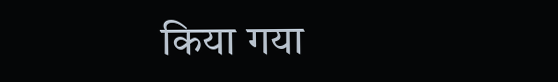किया गया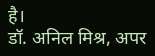है।
डॉ. अनिल मिश्र, अपर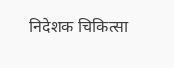निदेशक चिकित्सा